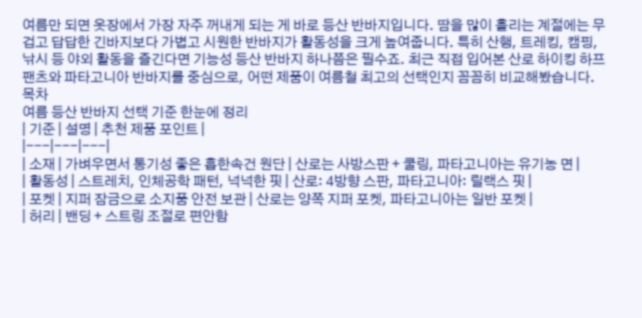여름만 되면 옷장에서 가장 자주 꺼내게 되는 게 바로 등산 반바지입니다. 땀을 많이 흘리는 계절에는 무겁고 답답한 긴바지보다 가볍고 시원한 반바지가 활동성을 크게 높여줍니다. 특히 산행, 트레킹, 캠핑, 낚시 등 야외 활동을 즐긴다면 기능성 등산 반바지 하나쯤은 필수죠. 최근 직접 입어본 산로 하이킹 하프 팬츠와 파타고니아 반바지를 중심으로, 어떤 제품이 여름철 최고의 선택인지 꼼꼼히 비교해봤습니다.
목차
여름 등산 반바지 선택 기준 한눈에 정리
| 기준 | 설명 | 추천 제품 포인트 |
|---|---|---|
| 소재 | 가벼우면서 통기성 좋은 흡한속건 원단 | 산로는 사방스판 + 쿨링, 파타고니아는 유기농 면 |
| 활동성 | 스트레치, 인체공학 패턴, 넉넉한 핏 | 산로: 4방향 스판, 파타고니아: 릴랙스 핏 |
| 포켓 | 지퍼 잠금으로 소지품 안전 보관 | 산로는 양쪽 지퍼 포켓, 파타고니아는 일반 포켓 |
| 허리 | 밴딩 + 스트링 조절로 편안함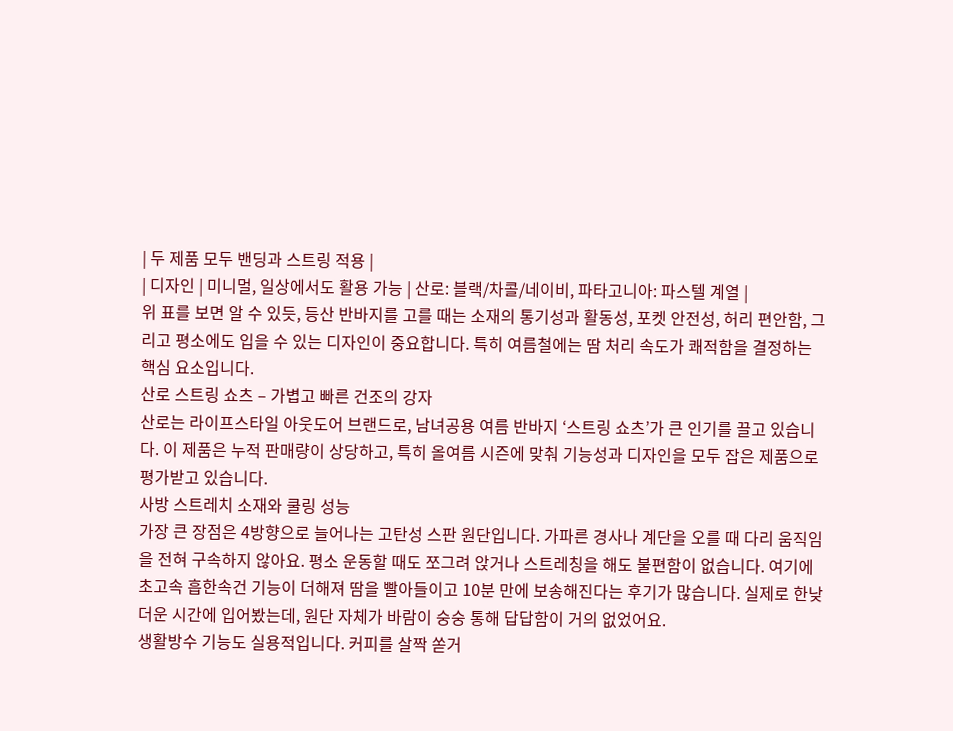| 두 제품 모두 밴딩과 스트링 적용 |
| 디자인 | 미니멀, 일상에서도 활용 가능 | 산로: 블랙/차콜/네이비, 파타고니아: 파스텔 계열 |
위 표를 보면 알 수 있듯, 등산 반바지를 고를 때는 소재의 통기성과 활동성, 포켓 안전성, 허리 편안함, 그리고 평소에도 입을 수 있는 디자인이 중요합니다. 특히 여름철에는 땀 처리 속도가 쾌적함을 결정하는 핵심 요소입니다.
산로 스트링 쇼츠 – 가볍고 빠른 건조의 강자
산로는 라이프스타일 아웃도어 브랜드로, 남녀공용 여름 반바지 ‘스트링 쇼츠’가 큰 인기를 끌고 있습니다. 이 제품은 누적 판매량이 상당하고, 특히 올여름 시즌에 맞춰 기능성과 디자인을 모두 잡은 제품으로 평가받고 있습니다.
사방 스트레치 소재와 쿨링 성능
가장 큰 장점은 4방향으로 늘어나는 고탄성 스판 원단입니다. 가파른 경사나 계단을 오를 때 다리 움직임을 전혀 구속하지 않아요. 평소 운동할 때도 쪼그려 앉거나 스트레칭을 해도 불편함이 없습니다. 여기에 초고속 흡한속건 기능이 더해져 땀을 빨아들이고 10분 만에 보송해진다는 후기가 많습니다. 실제로 한낮 더운 시간에 입어봤는데, 원단 자체가 바람이 숭숭 통해 답답함이 거의 없었어요.
생활방수 기능도 실용적입니다. 커피를 살짝 쏟거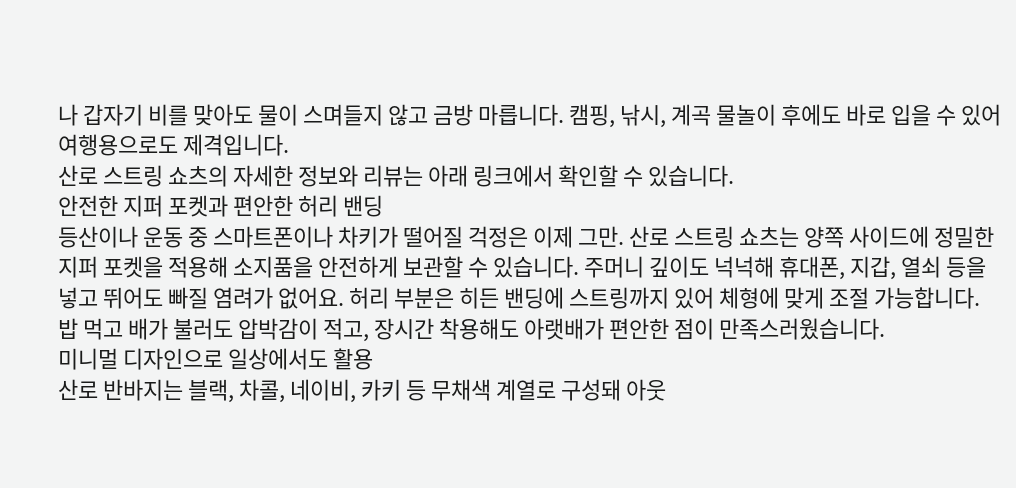나 갑자기 비를 맞아도 물이 스며들지 않고 금방 마릅니다. 캠핑, 낚시, 계곡 물놀이 후에도 바로 입을 수 있어 여행용으로도 제격입니다.
산로 스트링 쇼츠의 자세한 정보와 리뷰는 아래 링크에서 확인할 수 있습니다.
안전한 지퍼 포켓과 편안한 허리 밴딩
등산이나 운동 중 스마트폰이나 차키가 떨어질 걱정은 이제 그만. 산로 스트링 쇼츠는 양쪽 사이드에 정밀한 지퍼 포켓을 적용해 소지품을 안전하게 보관할 수 있습니다. 주머니 깊이도 넉넉해 휴대폰, 지갑, 열쇠 등을 넣고 뛰어도 빠질 염려가 없어요. 허리 부분은 히든 밴딩에 스트링까지 있어 체형에 맞게 조절 가능합니다. 밥 먹고 배가 불러도 압박감이 적고, 장시간 착용해도 아랫배가 편안한 점이 만족스러웠습니다.
미니멀 디자인으로 일상에서도 활용
산로 반바지는 블랙, 차콜, 네이비, 카키 등 무채색 계열로 구성돼 아웃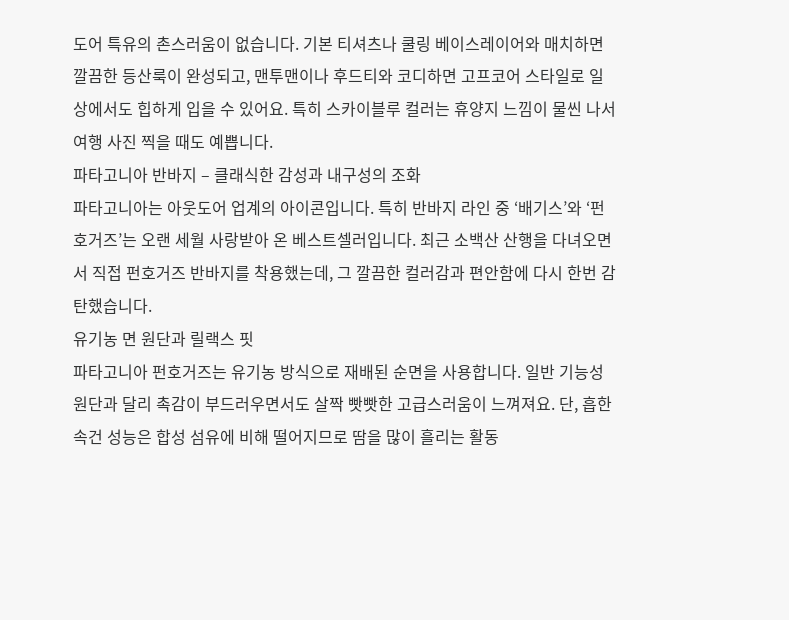도어 특유의 촌스러움이 없습니다. 기본 티셔츠나 쿨링 베이스레이어와 매치하면 깔끔한 등산룩이 완성되고, 맨투맨이나 후드티와 코디하면 고프코어 스타일로 일상에서도 힙하게 입을 수 있어요. 특히 스카이블루 컬러는 휴양지 느낌이 물씬 나서 여행 사진 찍을 때도 예쁩니다.
파타고니아 반바지 – 클래식한 감성과 내구성의 조화
파타고니아는 아웃도어 업계의 아이콘입니다. 특히 반바지 라인 중 ‘배기스’와 ‘펀호거즈’는 오랜 세월 사랑받아 온 베스트셀러입니다. 최근 소백산 산행을 다녀오면서 직접 펀호거즈 반바지를 착용했는데, 그 깔끔한 컬러감과 편안함에 다시 한번 감탄했습니다.
유기농 면 원단과 릴랙스 핏
파타고니아 펀호거즈는 유기농 방식으로 재배된 순면을 사용합니다. 일반 기능성 원단과 달리 촉감이 부드러우면서도 살짝 빳빳한 고급스러움이 느껴져요. 단, 흡한속건 성능은 합성 섬유에 비해 떨어지므로 땀을 많이 흘리는 활동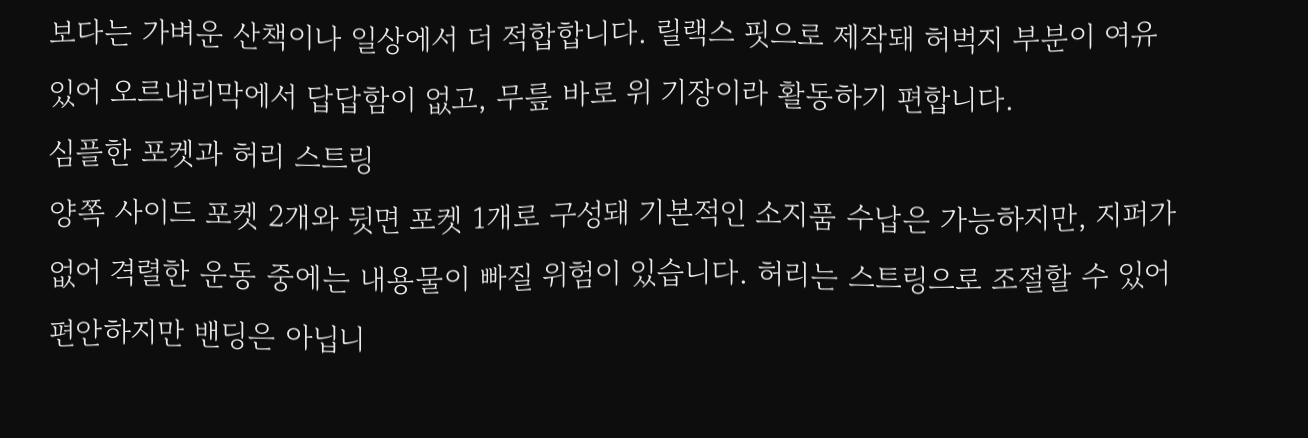보다는 가벼운 산책이나 일상에서 더 적합합니다. 릴랙스 핏으로 제작돼 허벅지 부분이 여유 있어 오르내리막에서 답답함이 없고, 무릎 바로 위 기장이라 활동하기 편합니다.
심플한 포켓과 허리 스트링
양쪽 사이드 포켓 2개와 뒷면 포켓 1개로 구성돼 기본적인 소지품 수납은 가능하지만, 지퍼가 없어 격렬한 운동 중에는 내용물이 빠질 위험이 있습니다. 허리는 스트링으로 조절할 수 있어 편안하지만 밴딩은 아닙니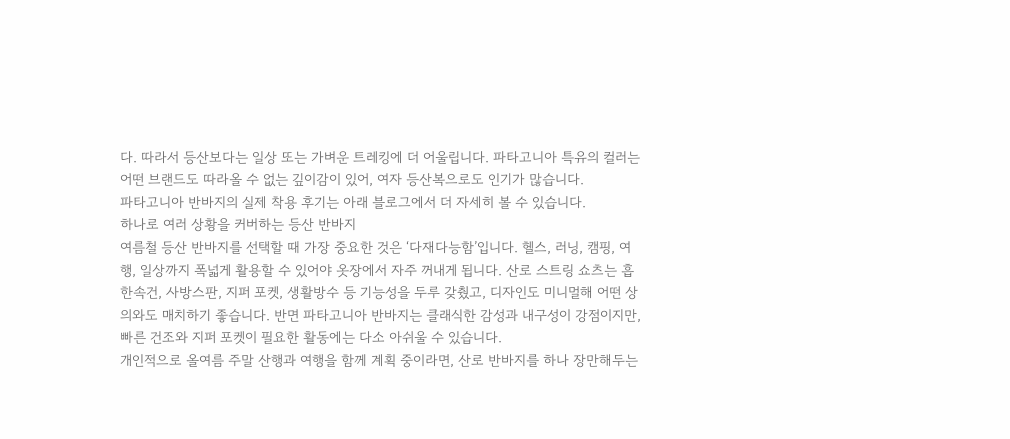다. 따라서 등산보다는 일상 또는 가벼운 트레킹에 더 어울립니다. 파타고니아 특유의 컬러는 어떤 브랜드도 따라올 수 없는 깊이감이 있어, 여자 등산복으로도 인기가 많습니다.
파타고니아 반바지의 실제 착용 후기는 아래 블로그에서 더 자세히 볼 수 있습니다.
하나로 여러 상황을 커버하는 등산 반바지
여름철 등산 반바지를 선택할 때 가장 중요한 것은 ‘다재다능함’입니다. 헬스, 러닝, 캠핑, 여행, 일상까지 폭넓게 활용할 수 있어야 옷장에서 자주 꺼내게 됩니다. 산로 스트링 쇼츠는 흡한속건, 사방스판, 지퍼 포켓, 생활방수 등 기능성을 두루 갖췄고, 디자인도 미니멀해 어떤 상의와도 매치하기 좋습니다. 반면 파타고니아 반바지는 클래식한 감성과 내구성이 강점이지만, 빠른 건조와 지퍼 포켓이 필요한 활동에는 다소 아쉬울 수 있습니다.
개인적으로 올여름 주말 산행과 여행을 함께 계획 중이라면, 산로 반바지를 하나 장만해두는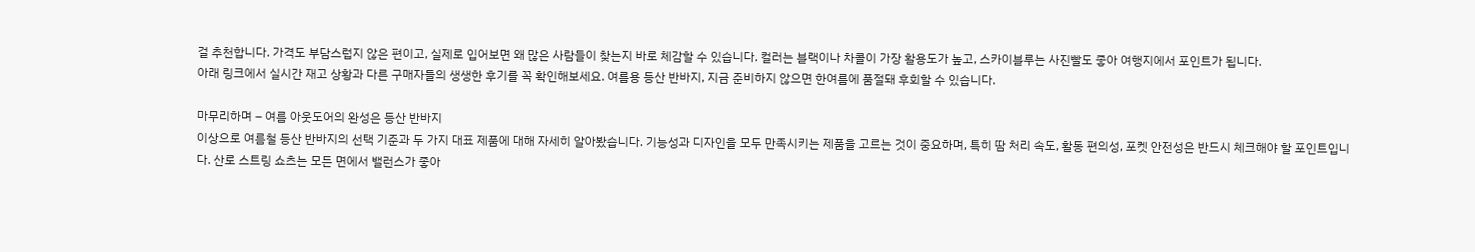걸 추천합니다. 가격도 부담스럽지 않은 편이고, 실제로 입어보면 왜 많은 사람들이 찾는지 바로 체감할 수 있습니다. 컬러는 블랙이나 차콜이 가장 활용도가 높고, 스카이블루는 사진빨도 좋아 여행지에서 포인트가 됩니다.
아래 링크에서 실시간 재고 상황과 다른 구매자들의 생생한 후기를 꼭 확인해보세요. 여름용 등산 반바지, 지금 준비하지 않으면 한여름에 품절돼 후회할 수 있습니다.

마무리하며 – 여름 아웃도어의 완성은 등산 반바지
이상으로 여름철 등산 반바지의 선택 기준과 두 가지 대표 제품에 대해 자세히 알아봤습니다. 기능성과 디자인을 모두 만족시키는 제품을 고르는 것이 중요하며, 특히 땀 처리 속도, 활동 편의성, 포켓 안전성은 반드시 체크해야 할 포인트입니다. 산로 스트링 쇼츠는 모든 면에서 밸런스가 좋아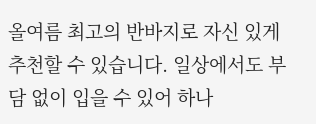올여름 최고의 반바지로 자신 있게 추천할 수 있습니다. 일상에서도 부담 없이 입을 수 있어 하나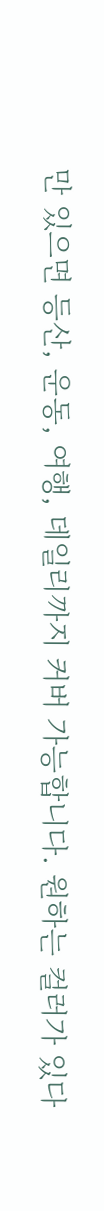만 있으면 등산, 운동, 여행, 데일리까지 커버 가능합니다. 원하는 컬러가 있다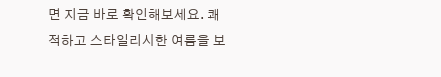면 지금 바로 확인해보세요. 쾌적하고 스타일리시한 여름을 보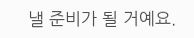낼 준비가 될 거예요.